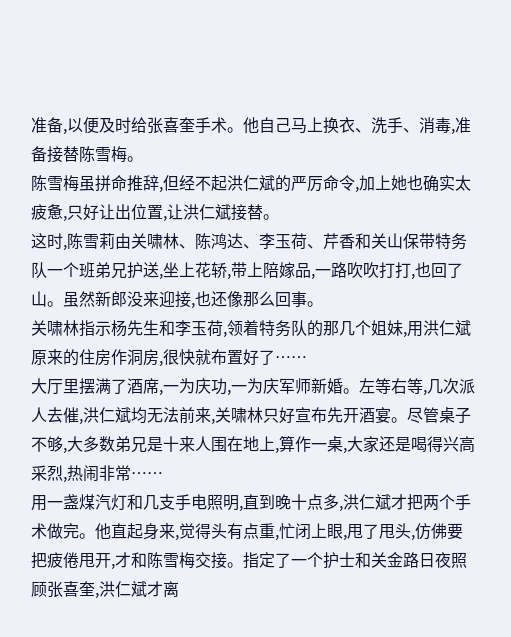准备,以便及时给张喜奎手术。他自己马上换衣、洗手、消毒,准备接替陈雪梅。
陈雪梅虽拼命推辞,但经不起洪仁斌的严厉命令,加上她也确实太疲惫,只好让出位置,让洪仁斌接替。
这时,陈雪莉由关啸林、陈鸿达、李玉荷、芹香和关山保带特务队一个班弟兄护送,坐上花轿,带上陪嫁品,一路吹吹打打,也回了山。虽然新郎没来迎接,也还像那么回事。
关啸林指示杨先生和李玉荷,领着特务队的那几个姐妹,用洪仁斌原来的住房作洞房,很快就布置好了……
大厅里摆满了酒席,一为庆功,一为庆军师新婚。左等右等,几次派人去催,洪仁斌均无法前来,关啸林只好宣布先开酒宴。尽管桌子不够,大多数弟兄是十来人围在地上,算作一桌,大家还是喝得兴高采烈,热闹非常……
用一盏煤汽灯和几支手电照明,直到晚十点多,洪仁斌才把两个手术做完。他直起身来,觉得头有点重,忙闭上眼,甩了甩头,仿佛要把疲倦甩开,才和陈雪梅交接。指定了一个护士和关金路日夜照顾张喜奎,洪仁斌才离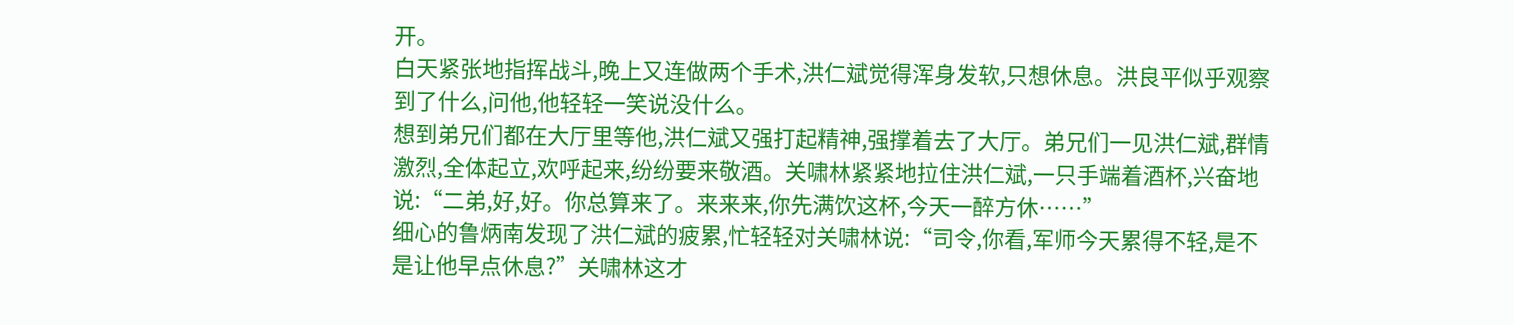开。
白天紧张地指挥战斗,晚上又连做两个手术,洪仁斌觉得浑身发软,只想休息。洪良平似乎观察到了什么,问他,他轻轻一笑说没什么。
想到弟兄们都在大厅里等他,洪仁斌又强打起精神,强撑着去了大厅。弟兄们一见洪仁斌,群情激烈,全体起立,欢呼起来,纷纷要来敬酒。关啸林紧紧地拉住洪仁斌,一只手端着酒杯,兴奋地说:“二弟,好,好。你总算来了。来来来,你先满饮这杯,今天一醉方休……”
细心的鲁炳南发现了洪仁斌的疲累,忙轻轻对关啸林说:“司令,你看,军师今天累得不轻,是不是让他早点休息?”关啸林这才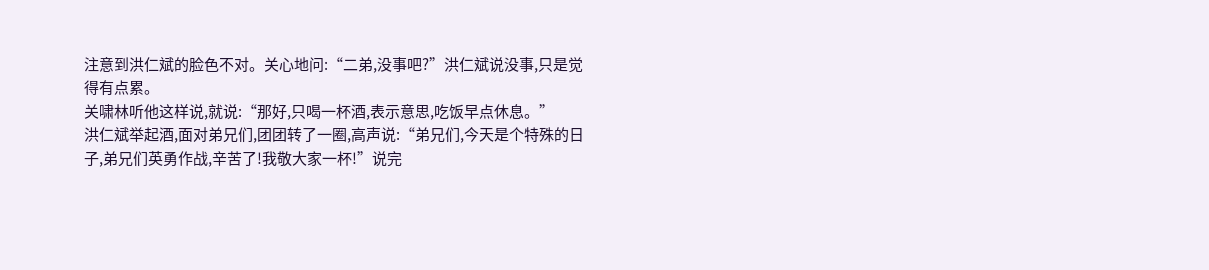注意到洪仁斌的脸色不对。关心地问:“二弟,没事吧?”洪仁斌说没事,只是觉得有点累。
关啸林听他这样说,就说:“那好,只喝一杯酒,表示意思,吃饭早点休息。”
洪仁斌举起酒,面对弟兄们,团团转了一圈,高声说:“弟兄们,今天是个特殊的日子,弟兄们英勇作战,辛苦了!我敬大家一杯!”说完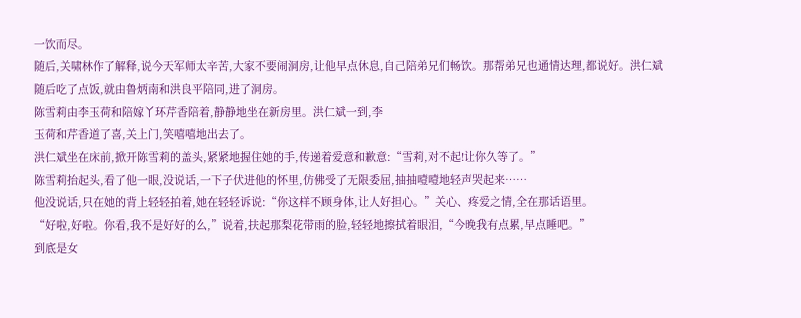一饮而尽。
随后,关啸林作了解释,说今天军师太辛苦,大家不要闹洞房,让他早点休息,自己陪弟兄们畅饮。那帮弟兄也通情达理,都说好。洪仁斌随后吃了点饭,就由鲁炳南和洪良平陪同,进了洞房。
陈雪莉由李玉荷和陪嫁丫环芹香陪着,静静地坐在新房里。洪仁斌一到,李
玉荷和芹香道了喜,关上门,笑嘻嘻地出去了。
洪仁斌坐在床前,掀开陈雪莉的盖头,紧紧地握住她的手,传递着爱意和歉意:“雪莉,对不起!让你久等了。”
陈雪莉抬起头,看了他一眼,没说话,一下子伏进他的怀里,仿佛受了无限委屈,抽抽噎噎地轻声哭起来……
他没说话,只在她的背上轻轻拍着,她在轻轻诉说:“你这样不顾身体,让人好担心。”关心、疼爱之情,全在那话语里。
“好啦,好啦。你看,我不是好好的么,”说着,扶起那梨花带雨的脸,轻轻地擦拭着眼泪,“今晚我有点累,早点睡吧。”
到底是女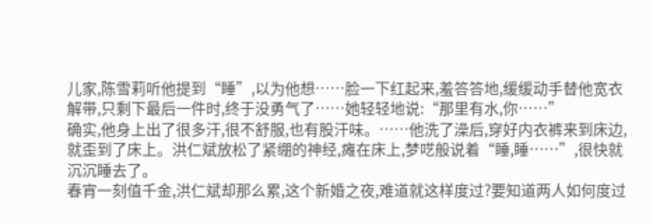儿家,陈雪莉听他提到“睡”,以为他想……脸一下红起来,羞答答地,缓缓动手替他宽衣解带,只剩下最后一件时,终于没勇气了……她轻轻地说:“那里有水,你……”
确实,他身上出了很多汗,很不舒服,也有股汗味。……他洗了澡后,穿好内衣裤来到床边,就歪到了床上。洪仁斌放松了紧绷的神经,瘫在床上,梦呓般说着“睡,睡……”,很快就沉沉睡去了。
春宵一刻值千金,洪仁斌却那么累,这个新婚之夜,难道就这样度过?要知道两人如何度过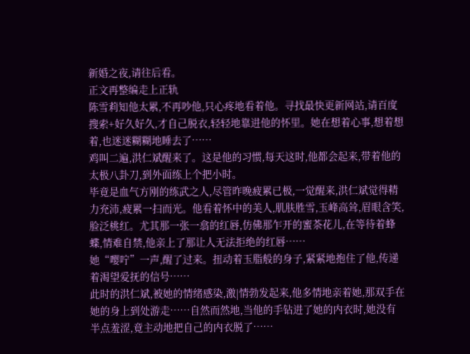新婚之夜,请往后看。
正文再整编走上正轨
陈雪莉知他太累,不再吵他,只心疼地看着他。寻找最快更新网站,请百度搜索+好久好久,才自己脱衣,轻轻地靠进他的怀里。她在想着心事,想着想着,也迷迷糊糊地睡去了……
鸡叫二遍,洪仁斌醒来了。这是他的习惯,每天这时,他都会起来,带着他的太极八卦刀,到外面练上个把小时。
毕竟是血气方刚的练武之人,尽管昨晚疲累已极,一觉醒来,洪仁斌觉得精力充沛,疲累一扫而光。他看着怀中的美人,肌肤胜雪,玉峰高耸,眉眼含笑,脸泛桃红。尤其那一张一翕的红唇,仿佛那乍开的蜜茶花儿,在等待着蜂蝶,情难自禁,他亲上了那让人无法拒绝的红唇……
她“嘤咛”一声,醒了过来。扭动着玉脂般的身子,紧紧地抱住了他,传递着渴望爱抚的信号……
此时的洪仁斌,被她的情绪感染,激|情勃发起来,他多情地亲着她,那双手在她的身上到处游走……自然而然地,当他的手钻进了她的内衣时,她没有半点羞涩,竟主动地把自己的内衣脱了……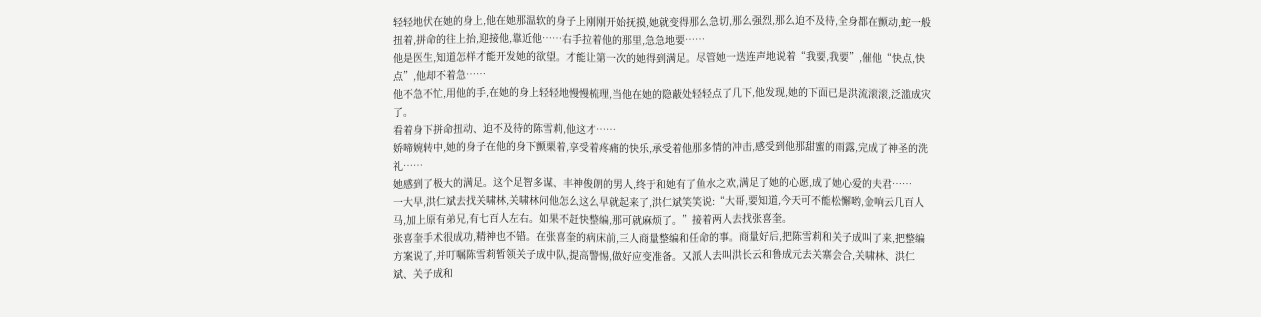轻轻地伏在她的身上,他在她那温软的身子上刚刚开始抚摸,她就变得那么急切,那么强烈,那么迫不及待,全身都在颤动,蛇一般扭着,拼命的往上抬,迎接他,靠近他……右手拉着他的那里,急急地要……
他是医生,知道怎样才能开发她的欲望。才能让第一次的她得到满足。尽管她一迭连声地说着“我要,我要”,催他“快点,快点”,他却不着急……
他不急不忙,用他的手,在她的身上轻轻地慢慢梳理,当他在她的隐蔽处轻轻点了几下,他发现,她的下面已是洪流滚滚,泛滥成灾了。
看着身下拼命扭动、迫不及待的陈雪莉,他这才……
娇啼婉转中,她的身子在他的身下颤栗着,享受着疼痛的快乐,承受着他那多情的冲击,感受到他那甜蜜的雨露,完成了神圣的洗礼……
她感到了极大的满足。这个足智多谋、丰神俊朗的男人,终于和她有了鱼水之欢,满足了她的心愿,成了她心爱的夫君……
一大早,洪仁斌去找关啸林,关啸林问他怎么这么早就起来了,洪仁斌笑笑说:“大哥,要知道,今天可不能松懈哟,金响云几百人马,加上原有弟兄,有七百人左右。如果不赶快整编,那可就麻烦了。”接着两人去找张喜奎。
张喜奎手术很成功,精神也不错。在张喜奎的病床前,三人商量整编和任命的事。商量好后,把陈雪莉和关子成叫了来,把整编方案说了,并叮嘱陈雪莉暂领关子成中队,提高警惕,做好应变准备。又派人去叫洪长云和鲁成元去关寨会合,关啸林、洪仁斌、关子成和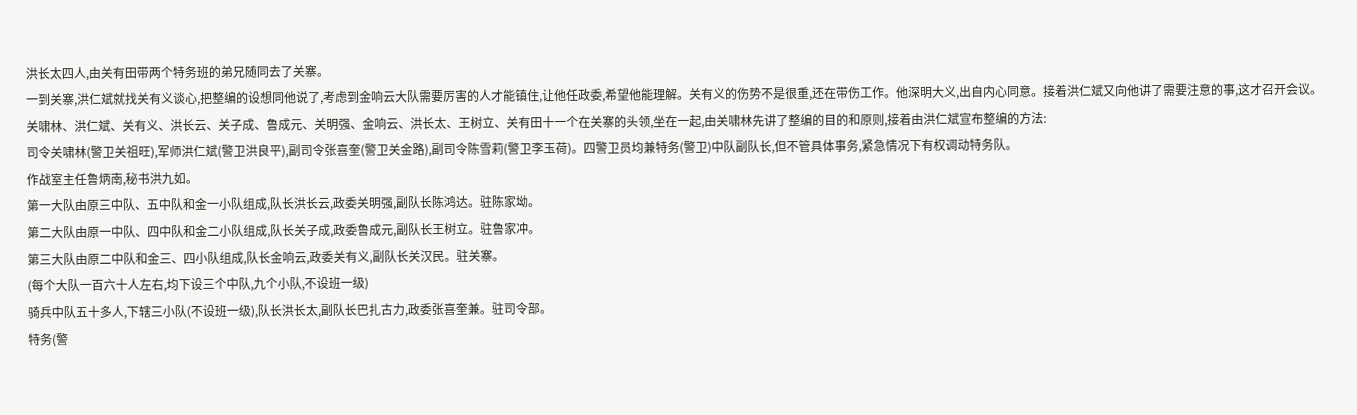洪长太四人,由关有田带两个特务班的弟兄随同去了关寨。
一到关寨,洪仁斌就找关有义谈心,把整编的设想同他说了,考虑到金响云大队需要厉害的人才能镇住,让他任政委,希望他能理解。关有义的伤势不是很重,还在带伤工作。他深明大义,出自内心同意。接着洪仁斌又向他讲了需要注意的事,这才召开会议。
关啸林、洪仁斌、关有义、洪长云、关子成、鲁成元、关明强、金响云、洪长太、王树立、关有田十一个在关寨的头领,坐在一起,由关啸林先讲了整编的目的和原则,接着由洪仁斌宣布整编的方法:
司令关啸林(警卫关祖旺),军师洪仁斌(警卫洪良平),副司令张喜奎(警卫关金路),副司令陈雪莉(警卫李玉荷)。四警卫员均兼特务(警卫)中队副队长,但不管具体事务,紧急情况下有权调动特务队。
作战室主任鲁炳南,秘书洪九如。
第一大队由原三中队、五中队和金一小队组成,队长洪长云,政委关明强,副队长陈鸿达。驻陈家坳。
第二大队由原一中队、四中队和金二小队组成,队长关子成,政委鲁成元,副队长王树立。驻鲁家冲。
第三大队由原二中队和金三、四小队组成,队长金响云,政委关有义,副队长关汉民。驻关寨。
(每个大队一百六十人左右,均下设三个中队,九个小队,不设班一级)
骑兵中队五十多人,下辖三小队(不设班一级),队长洪长太,副队长巴扎古力,政委张喜奎兼。驻司令部。
特务(警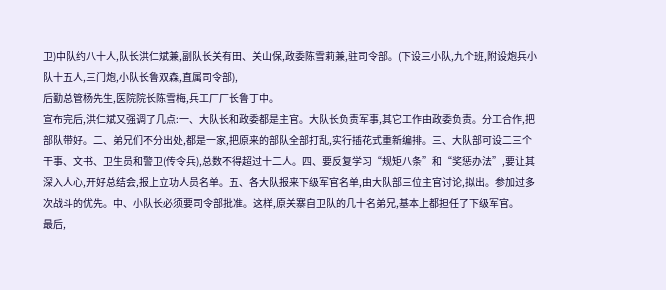卫)中队约八十人,队长洪仁斌兼,副队长关有田、关山保,政委陈雪莉兼,驻司令部。(下设三小队,九个班,附设炮兵小队十五人,三门炮,小队长鲁双森,直属司令部),
后勤总管杨先生,医院院长陈雪梅,兵工厂厂长鲁丁中。
宣布完后,洪仁斌又强调了几点:一、大队长和政委都是主官。大队长负责军事,其它工作由政委负责。分工合作,把部队带好。二、弟兄们不分出处,都是一家,把原来的部队全部打乱,实行插花式重新编排。三、大队部可设二三个干事、文书、卫生员和警卫(传令兵),总数不得超过十二人。四、要反复学习“规矩八条”和“奖惩办法”,要让其深入人心,开好总结会,报上立功人员名单。五、各大队报来下级军官名单,由大队部三位主官讨论,拟出。参加过多次战斗的优先。中、小队长必须要司令部批准。这样,原关寨自卫队的几十名弟兄,基本上都担任了下级军官。
最后,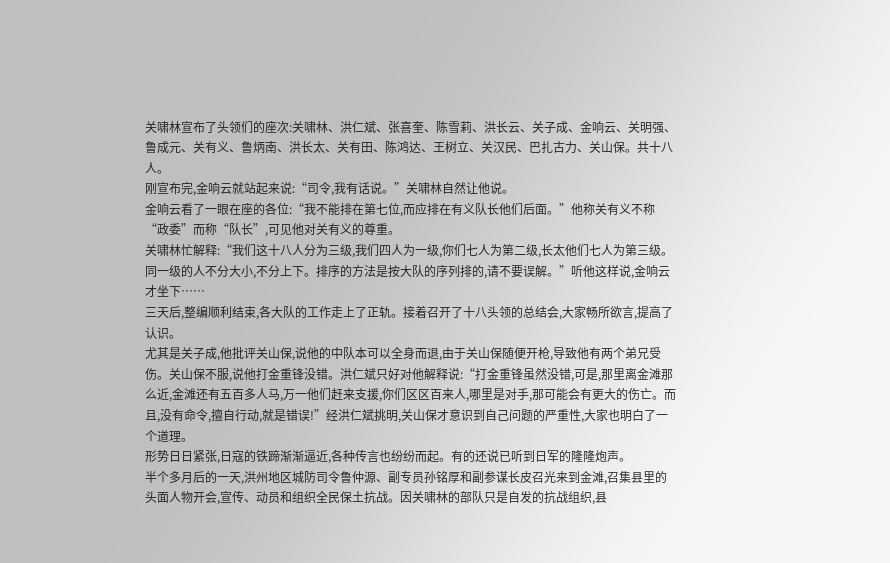关啸林宣布了头领们的座次:关啸林、洪仁斌、张喜奎、陈雪莉、洪长云、关子成、金响云、关明强、鲁成元、关有义、鲁炳南、洪长太、关有田、陈鸿达、王树立、关汉民、巴扎古力、关山保。共十八人。
刚宣布完,金响云就站起来说:“司令,我有话说。”关啸林自然让他说。
金响云看了一眼在座的各位:“我不能排在第七位,而应排在有义队长他们后面。”他称关有义不称“政委”而称“队长”,可见他对关有义的尊重。
关啸林忙解释:“我们这十八人分为三级,我们四人为一级,你们七人为第二级,长太他们七人为第三级。同一级的人不分大小,不分上下。排序的方法是按大队的序列排的,请不要误解。”听他这样说,金响云才坐下……
三天后,整编顺利结束,各大队的工作走上了正轨。接着召开了十八头领的总结会,大家畅所欲言,提高了认识。
尤其是关子成,他批评关山保,说他的中队本可以全身而退,由于关山保随便开枪,导致他有两个弟兄受伤。关山保不服,说他打金重锋没错。洪仁斌只好对他解释说:“打金重锋虽然没错,可是,那里离金滩那么近,金滩还有五百多人马,万一他们赶来支援,你们区区百来人,哪里是对手,那可能会有更大的伤亡。而且,没有命令,擅自行动,就是错误!”经洪仁斌挑明,关山保才意识到自己问题的严重性,大家也明白了一个道理。
形势日日紧张,日寇的铁蹄渐渐逼近,各种传言也纷纷而起。有的还说已听到日军的隆隆炮声。
半个多月后的一天,洪州地区城防司令鲁仲源、副专员孙铭厚和副参谋长皮召光来到金滩,召集县里的头面人物开会,宣传、动员和组织全民保土抗战。因关啸林的部队只是自发的抗战组织,县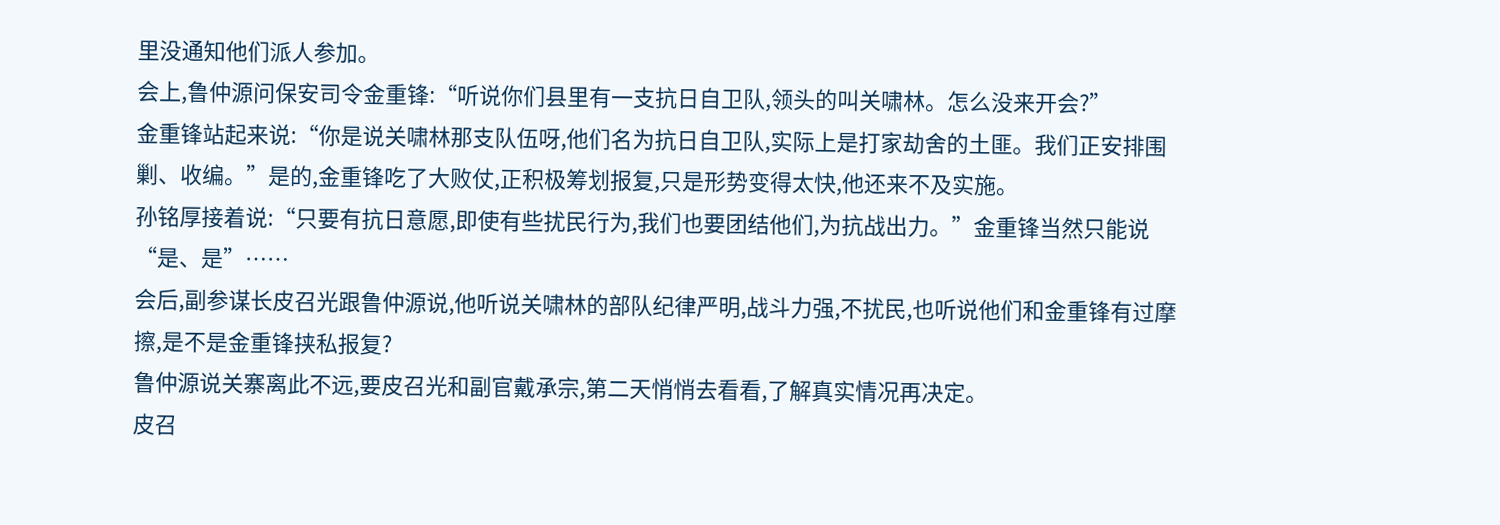里没通知他们派人参加。
会上,鲁仲源问保安司令金重锋:“听说你们县里有一支抗日自卫队,领头的叫关啸林。怎么没来开会?”
金重锋站起来说:“你是说关啸林那支队伍呀,他们名为抗日自卫队,实际上是打家劫舍的土匪。我们正安排围剿、收编。”是的,金重锋吃了大败仗,正积极筹划报复,只是形势变得太快,他还来不及实施。
孙铭厚接着说:“只要有抗日意愿,即使有些扰民行为,我们也要团结他们,为抗战出力。”金重锋当然只能说“是、是”……
会后,副参谋长皮召光跟鲁仲源说,他听说关啸林的部队纪律严明,战斗力强,不扰民,也听说他们和金重锋有过摩擦,是不是金重锋挟私报复?
鲁仲源说关寨离此不远,要皮召光和副官戴承宗,第二天悄悄去看看,了解真实情况再决定。
皮召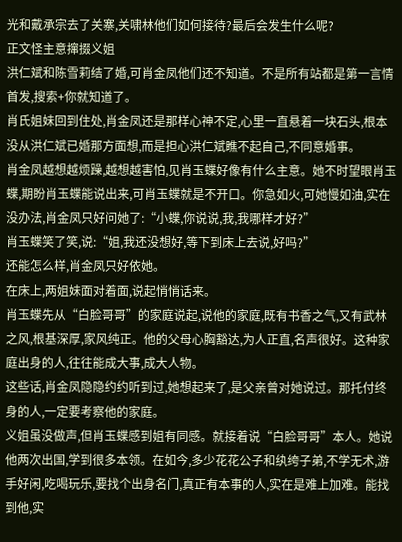光和戴承宗去了关寨,关啸林他们如何接待?最后会发生什么呢?
正文怪主意撺掇义姐
洪仁斌和陈雪莉结了婚,可肖金凤他们还不知道。不是所有站都是第一言情首发,搜索+你就知道了。
肖氏姐妹回到住处,肖金凤还是那样心神不定,心里一直悬着一块石头,根本没从洪仁斌已婚那方面想,而是担心洪仁斌瞧不起自己,不同意婚事。
肖金凤越想越烦躁,越想越害怕,见肖玉蝶好像有什么主意。她不时望眼肖玉蝶,期盼肖玉蝶能说出来,可肖玉蝶就是不开口。你急如火,可她慢如油,实在没办法,肖金凤只好问她了:“小蝶,你说说,我,我哪样才好?”
肖玉蝶笑了笑,说:“姐,我还没想好,等下到床上去说,好吗?”
还能怎么样,肖金凤只好依她。
在床上,两姐妹面对着面,说起悄悄话来。
肖玉蝶先从“白脸哥哥”的家庭说起,说他的家庭,既有书香之气,又有武林之风,根基深厚,家风纯正。他的父母心胸豁达,为人正直,名声很好。这种家庭出身的人,往往能成大事,成大人物。
这些话,肖金凤隐隐约约听到过,她想起来了,是父亲曾对她说过。那托付终身的人,一定要考察他的家庭。
义姐虽没做声,但肖玉蝶感到姐有同感。就接着说“白脸哥哥”本人。她说他两次出国,学到很多本领。在如今,多少花花公子和纨绔子弟,不学无术,游手好闲,吃喝玩乐,要找个出身名门,真正有本事的人,实在是难上加难。能找到他,实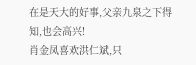在是天大的好事,父亲九泉之下得知,也会高兴!
肖金凤喜欢洪仁斌,只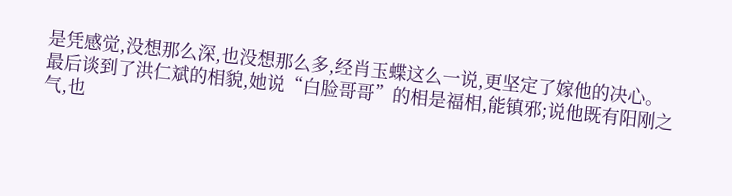是凭感觉,没想那么深,也没想那么多,经肖玉蝶这么一说,更坚定了嫁他的决心。
最后谈到了洪仁斌的相貌,她说“白脸哥哥”的相是福相,能镇邪;说他既有阳刚之气,也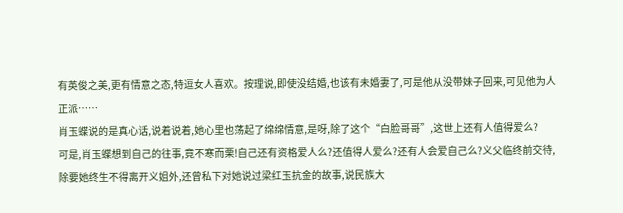有英俊之美,更有情意之态,特逗女人喜欢。按理说,即使没结婚,也该有未婚妻了,可是他从没带妹子回来,可见他为人正派……
肖玉蝶说的是真心话,说着说着,她心里也荡起了绵绵情意,是呀,除了这个“白脸哥哥”,这世上还有人值得爱么?
可是,肖玉蝶想到自己的往事,竟不寒而栗!自己还有资格爱人么?还值得人爱么?还有人会爱自己么?义父临终前交待,除要她终生不得离开义姐外,还曾私下对她说过梁红玉抗金的故事,说民族大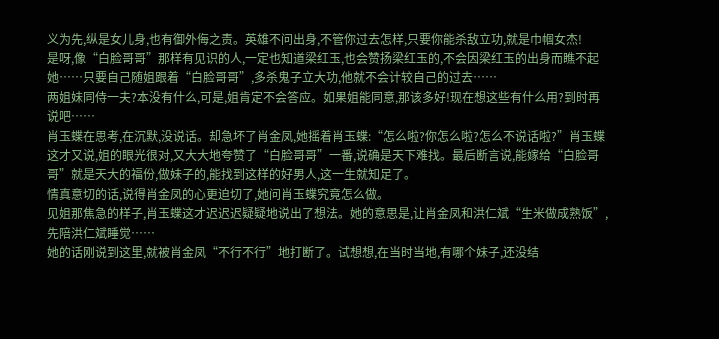义为先,纵是女儿身,也有御外侮之责。英雄不问出身,不管你过去怎样,只要你能杀敌立功,就是巾帼女杰!
是呀,像“白脸哥哥”那样有见识的人,一定也知道梁红玉,也会赞扬梁红玉的,不会因梁红玉的出身而瞧不起她……只要自己随姐跟着“白脸哥哥”,多杀鬼子立大功,他就不会计较自己的过去……
两姐妹同侍一夫?本没有什么,可是,姐肯定不会答应。如果姐能同意,那该多好!现在想这些有什么用?到时再说吧……
肖玉蝶在思考,在沉默,没说话。却急坏了肖金凤,她摇着肖玉蝶:“怎么啦?你怎么啦?怎么不说话啦?”肖玉蝶这才又说,姐的眼光很对,又大大地夸赞了“白脸哥哥”一番,说确是天下难找。最后断言说,能嫁给“白脸哥哥”就是天大的福份,做妹子的,能找到这样的好男人,这一生就知足了。
情真意切的话,说得肖金凤的心更迫切了,她问肖玉蝶究竟怎么做。
见姐那焦急的样子,肖玉蝶这才迟迟迟疑疑地说出了想法。她的意思是,让肖金凤和洪仁斌“生米做成熟饭”,先陪洪仁斌睡觉……
她的话刚说到这里,就被肖金凤“不行不行”地打断了。试想想,在当时当地,有哪个妹子,还没结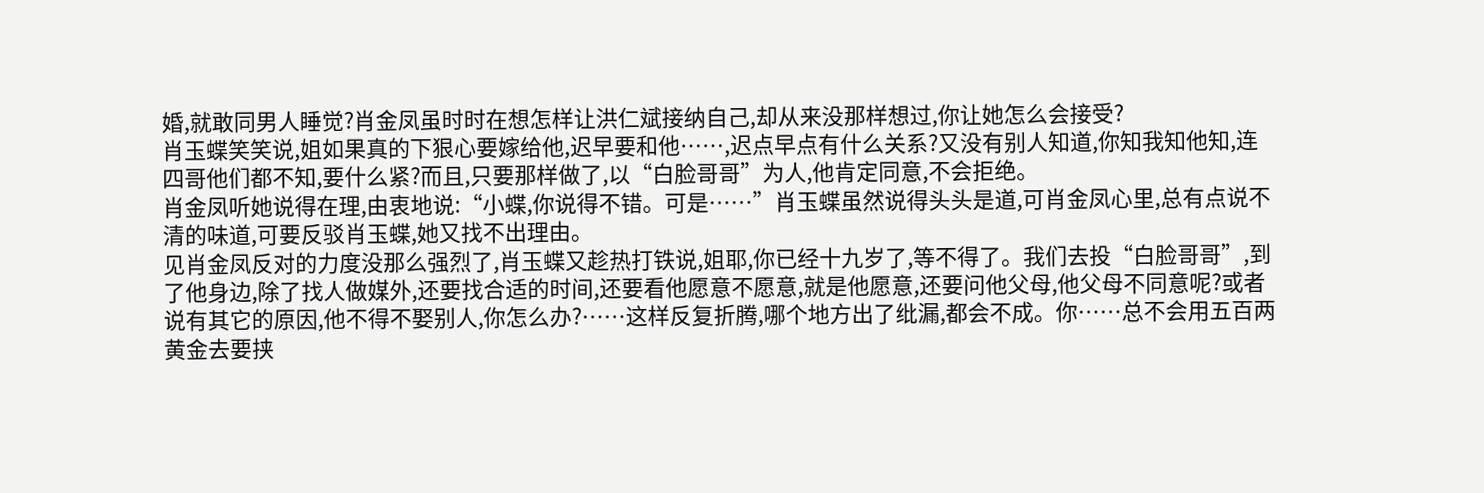婚,就敢同男人睡觉?肖金凤虽时时在想怎样让洪仁斌接纳自己,却从来没那样想过,你让她怎么会接受?
肖玉蝶笑笑说,姐如果真的下狠心要嫁给他,迟早要和他……,迟点早点有什么关系?又没有别人知道,你知我知他知,连四哥他们都不知,要什么紧?而且,只要那样做了,以“白脸哥哥”为人,他肯定同意,不会拒绝。
肖金凤听她说得在理,由衷地说:“小蝶,你说得不错。可是……”肖玉蝶虽然说得头头是道,可肖金凤心里,总有点说不清的味道,可要反驳肖玉蝶,她又找不出理由。
见肖金凤反对的力度没那么强烈了,肖玉蝶又趁热打铁说,姐耶,你已经十九岁了,等不得了。我们去投“白脸哥哥”,到了他身边,除了找人做媒外,还要找合适的时间,还要看他愿意不愿意,就是他愿意,还要问他父母,他父母不同意呢?或者说有其它的原因,他不得不娶别人,你怎么办?……这样反复折腾,哪个地方出了纰漏,都会不成。你……总不会用五百两黄金去要挟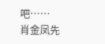吧……
肖金凤先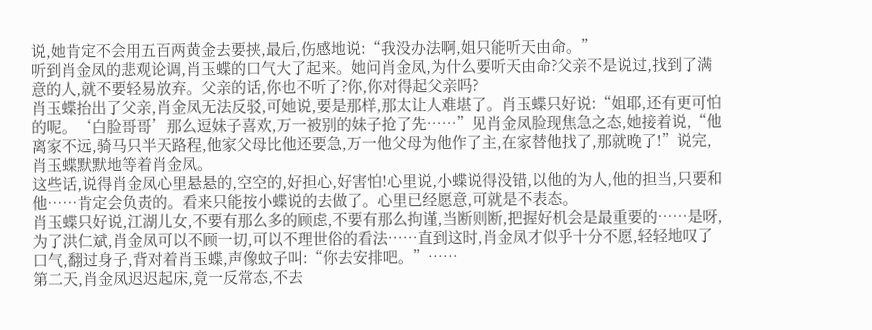说,她肯定不会用五百两黄金去要挟,最后,伤感地说:“我没办法啊,姐只能听天由命。”
听到肖金凤的悲观论调,肖玉蝶的口气大了起来。她问肖金凤,为什么要听天由命?父亲不是说过,找到了满意的人,就不要轻易放弃。父亲的话,你也不听了?你,你对得起父亲吗?
肖玉蝶抬出了父亲,肖金凤无法反驳,可她说,要是那样,那太让人难堪了。肖玉蝶只好说:“姐耶,还有更可怕的呢。‘白脸哥哥’那么逗妹子喜欢,万一被别的妹子抢了先……”见肖金凤脸现焦急之态,她接着说,“他离家不远,骑马只半天路程,他家父母比他还要急,万一他父母为他作了主,在家替他找了,那就晚了!”说完,肖玉蝶默默地等着肖金凤。
这些话,说得肖金凤心里悬悬的,空空的,好担心,好害怕!心里说,小蝶说得没错,以他的为人,他的担当,只要和他……肯定会负责的。看来只能按小蝶说的去做了。心里已经愿意,可就是不表态。
肖玉蝶只好说,江湖儿女,不要有那么多的顾虑,不要有那么拘谨,当断则断,把握好机会是最重要的……是呀,为了洪仁斌,肖金凤可以不顾一切,可以不理世俗的看法……直到这时,肖金凤才似乎十分不愿,轻轻地叹了口气,翻过身子,背对着肖玉蝶,声像蚊子叫:“你去安排吧。”……
第二天,肖金凤迟迟起床,竟一反常态,不去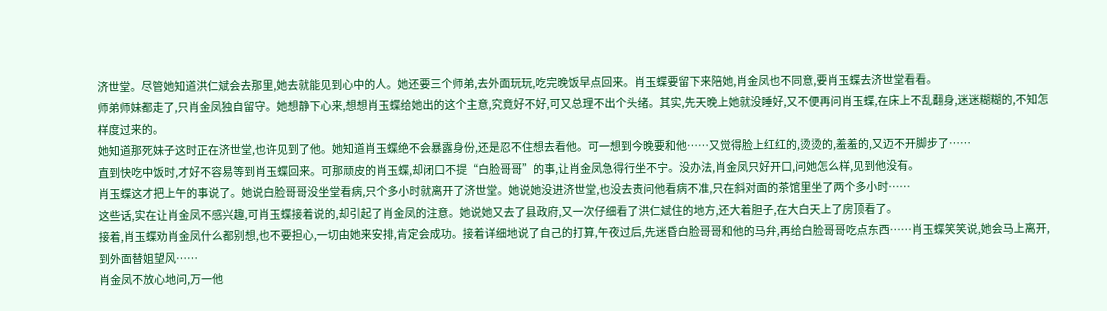济世堂。尽管她知道洪仁斌会去那里,她去就能见到心中的人。她还要三个师弟,去外面玩玩,吃完晚饭早点回来。肖玉蝶要留下来陪她,肖金凤也不同意,要肖玉蝶去济世堂看看。
师弟师妹都走了,只肖金凤独自留守。她想静下心来,想想肖玉蝶给她出的这个主意,究竟好不好,可又总理不出个头绪。其实,先天晚上她就没睡好,又不便再问肖玉蝶,在床上不乱翻身,迷迷糊糊的,不知怎样度过来的。
她知道那死妹子这时正在济世堂,也许见到了他。她知道肖玉蝶绝不会暴露身份,还是忍不住想去看他。可一想到今晚要和他……又觉得脸上红红的,烫烫的,羞羞的,又迈不开脚步了……
直到快吃中饭时,才好不容易等到肖玉蝶回来。可那顽皮的肖玉蝶,却闭口不提“白脸哥哥”的事,让肖金凤急得行坐不宁。没办法,肖金凤只好开口,问她怎么样,见到他没有。
肖玉蝶这才把上午的事说了。她说白脸哥哥没坐堂看病,只个多小时就离开了济世堂。她说她没进济世堂,也没去责问他看病不准,只在斜对面的茶馆里坐了两个多小时……
这些话,实在让肖金凤不感兴趣,可肖玉蝶接着说的,却引起了肖金凤的注意。她说她又去了县政府,又一次仔细看了洪仁斌住的地方,还大着胆子,在大白天上了房顶看了。
接着,肖玉蝶劝肖金凤什么都别想,也不要担心,一切由她来安排,肯定会成功。接着详细地说了自己的打算,午夜过后,先迷昏白脸哥哥和他的马弁,再给白脸哥哥吃点东西……肖玉蝶笑笑说,她会马上离开,到外面替姐望风……
肖金凤不放心地问,万一他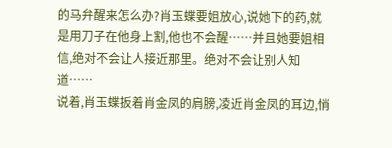的马弁醒来怎么办?肖玉蝶要姐放心,说她下的药,就是用刀子在他身上割,他也不会醒……并且她要姐相信,绝对不会让人接近那里。绝对不会让别人知道……
说着,肖玉蝶扳着肖金凤的肩膀,凌近肖金凤的耳边,悄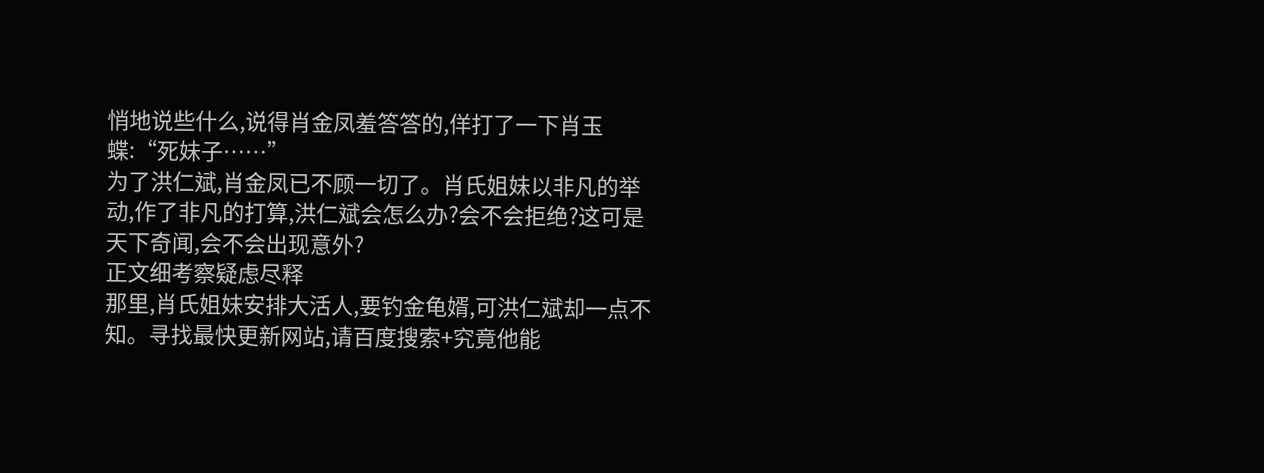悄地说些什么,说得肖金凤羞答答的,佯打了一下肖玉蝶:“死妹子……”
为了洪仁斌,肖金凤已不顾一切了。肖氏姐妹以非凡的举动,作了非凡的打算,洪仁斌会怎么办?会不会拒绝?这可是天下奇闻,会不会出现意外?
正文细考察疑虑尽释
那里,肖氏姐妹安排大活人,要钓金龟婿,可洪仁斌却一点不知。寻找最快更新网站,请百度搜索+究竟他能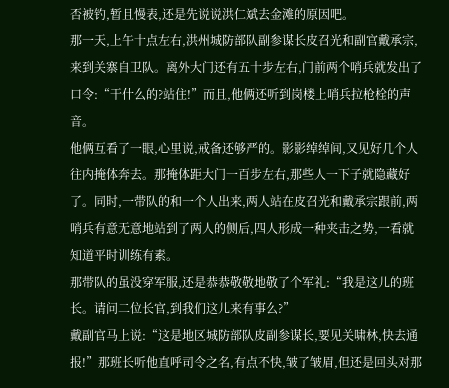否被钓,暂且慢表,还是先说说洪仁斌去金滩的原因吧。
那一天,上午十点左右,洪州城防部队副参谋长皮召光和副官戴承宗,来到关寨自卫队。离外大门还有五十步左右,门前两个哨兵就发出了口令:“干什么的?站住!”而且,他俩还听到岗楼上哨兵拉枪栓的声音。
他俩互看了一眼,心里说,戒备还够严的。影影绰绰间,又见好几个人往内掩体奔去。那掩体距大门一百步左右,那些人一下子就隐藏好了。同时,一带队的和一个人出来,两人站在皮召光和戴承宗跟前,两哨兵有意无意地站到了两人的侧后,四人形成一种夹击之势,一看就知道平时训练有素。
那带队的虽没穿军服,还是恭恭敬敬地敬了个军礼:“我是这儿的班长。请问二位长官,到我们这儿来有事么?”
戴副官马上说:“这是地区城防部队皮副参谋长,要见关啸林,快去通报!”那班长听他直呼司令之名,有点不快,皱了皱眉,但还是回头对那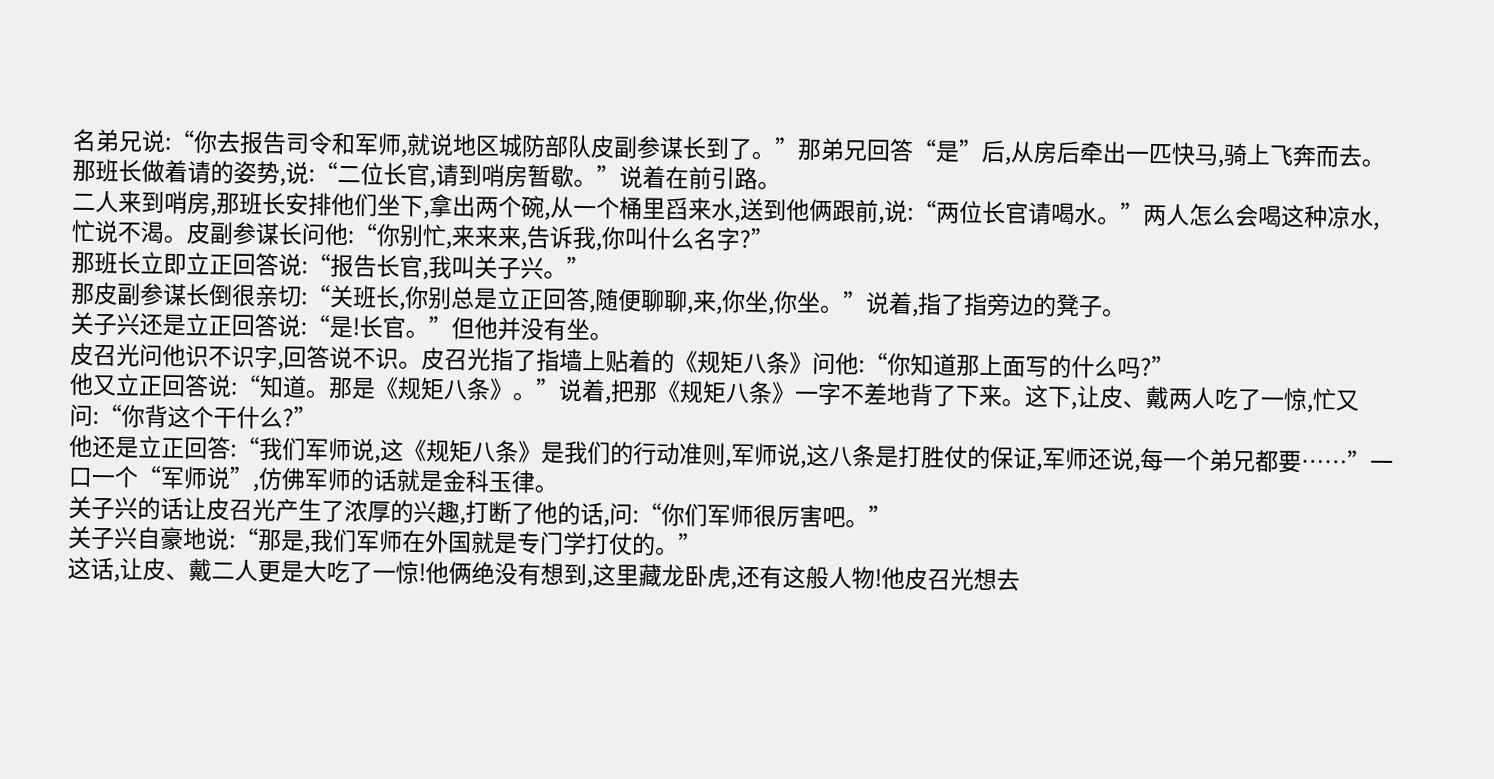名弟兄说:“你去报告司令和军师,就说地区城防部队皮副参谋长到了。”那弟兄回答“是”后,从房后牵出一匹快马,骑上飞奔而去。
那班长做着请的姿势,说:“二位长官,请到哨房暂歇。”说着在前引路。
二人来到哨房,那班长安排他们坐下,拿出两个碗,从一个桶里舀来水,送到他俩跟前,说:“两位长官请喝水。”两人怎么会喝这种凉水,忙说不渴。皮副参谋长问他:“你别忙,来来来,告诉我,你叫什么名字?”
那班长立即立正回答说:“报告长官,我叫关子兴。”
那皮副参谋长倒很亲切:“关班长,你别总是立正回答,随便聊聊,来,你坐,你坐。”说着,指了指旁边的凳子。
关子兴还是立正回答说:“是!长官。”但他并没有坐。
皮召光问他识不识字,回答说不识。皮召光指了指墙上贴着的《规矩八条》问他:“你知道那上面写的什么吗?”
他又立正回答说:“知道。那是《规矩八条》。”说着,把那《规矩八条》一字不差地背了下来。这下,让皮、戴两人吃了一惊,忙又问:“你背这个干什么?”
他还是立正回答:“我们军师说,这《规矩八条》是我们的行动准则,军师说,这八条是打胜仗的保证,军师还说,每一个弟兄都要……”一口一个“军师说”,仿佛军师的话就是金科玉律。
关子兴的话让皮召光产生了浓厚的兴趣,打断了他的话,问:“你们军师很厉害吧。”
关子兴自豪地说:“那是,我们军师在外国就是专门学打仗的。”
这话,让皮、戴二人更是大吃了一惊!他俩绝没有想到,这里藏龙卧虎,还有这般人物!他皮召光想去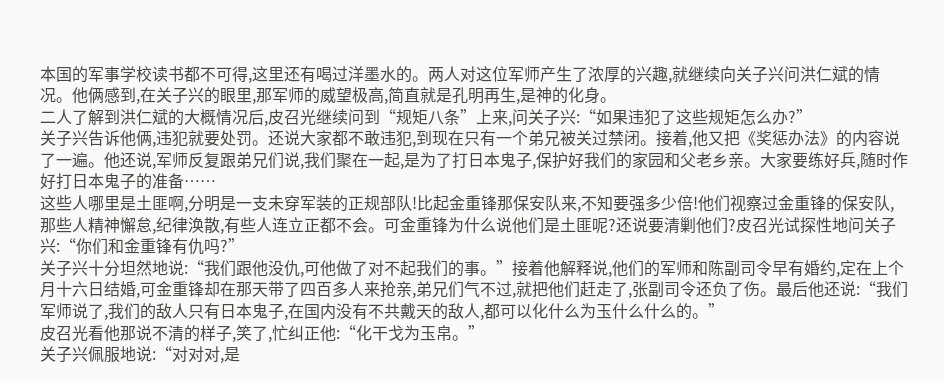本国的军事学校读书都不可得,这里还有喝过洋墨水的。两人对这位军师产生了浓厚的兴趣,就继续向关子兴问洪仁斌的情况。他俩感到,在关子兴的眼里,那军师的威望极高,简直就是孔明再生,是神的化身。
二人了解到洪仁斌的大概情况后,皮召光继续问到“规矩八条”上来,问关子兴:“如果违犯了这些规矩怎么办?”
关子兴告诉他俩,违犯就要处罚。还说大家都不敢违犯,到现在只有一个弟兄被关过禁闭。接着,他又把《奖惩办法》的内容说了一遍。他还说,军师反复跟弟兄们说,我们聚在一起,是为了打日本鬼子,保护好我们的家园和父老乡亲。大家要练好兵,随时作好打日本鬼子的准备……
这些人哪里是土匪啊,分明是一支未穿军装的正规部队!比起金重锋那保安队来,不知要强多少倍!他们视察过金重锋的保安队,那些人精神懈怠,纪律涣散,有些人连立正都不会。可金重锋为什么说他们是土匪呢?还说要清剿他们?皮召光试探性地问关子兴:“你们和金重锋有仇吗?”
关子兴十分坦然地说:“我们跟他没仇,可他做了对不起我们的事。”接着他解释说,他们的军师和陈副司令早有婚约,定在上个月十六日结婚,可金重锋却在那天带了四百多人来抢亲,弟兄们气不过,就把他们赶走了,张副司令还负了伤。最后他还说:“我们军师说了,我们的敌人只有日本鬼子,在国内没有不共戴天的敌人,都可以化什么为玉什么什么的。”
皮召光看他那说不清的样子,笑了,忙纠正他:“化干戈为玉帛。”
关子兴佩服地说:“对对对,是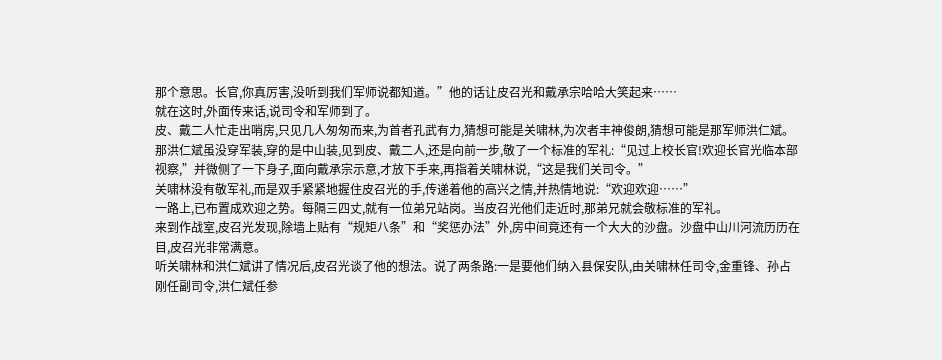那个意思。长官,你真厉害,没听到我们军师说都知道。”他的话让皮召光和戴承宗哈哈大笑起来……
就在这时,外面传来话,说司令和军师到了。
皮、戴二人忙走出哨房,只见几人匆匆而来,为首者孔武有力,猜想可能是关啸林,为次者丰神俊朗,猜想可能是那军师洪仁斌。
那洪仁斌虽没穿军装,穿的是中山装,见到皮、戴二人,还是向前一步,敬了一个标准的军礼:“见过上校长官!欢迎长官光临本部视察,”并微侧了一下身子,面向戴承宗示意,才放下手来,再指着关啸林说,“这是我们关司令。”
关啸林没有敬军礼,而是双手紧紧地握住皮召光的手,传递着他的高兴之情,并热情地说:“欢迎欢迎……”
一路上,已布置成欢迎之势。每隔三四丈,就有一位弟兄站岗。当皮召光他们走近时,那弟兄就会敬标准的军礼。
来到作战室,皮召光发现,除墙上贴有“规矩八条”和“奖惩办法”外,房中间竟还有一个大大的沙盘。沙盘中山川河流历历在目,皮召光非常满意。
听关啸林和洪仁斌讲了情况后,皮召光谈了他的想法。说了两条路:一是要他们纳入县保安队,由关啸林任司令,金重锋、孙占刚任副司令,洪仁斌任参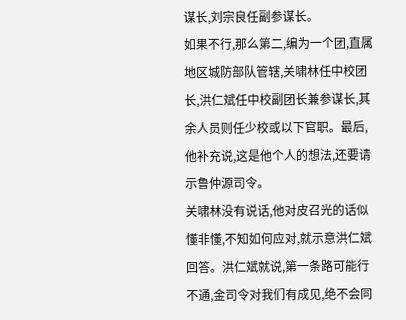谋长,刘宗良任副参谋长。
如果不行,那么第二,编为一个团,直属地区城防部队管辖,关啸林任中校团长,洪仁斌任中校副团长兼参谋长,其余人员则任少校或以下官职。最后,他补充说,这是他个人的想法,还要请示鲁仲源司令。
关啸林没有说话,他对皮召光的话似懂非懂,不知如何应对,就示意洪仁斌回答。洪仁斌就说,第一条路可能行不通,金司令对我们有成见,绝不会同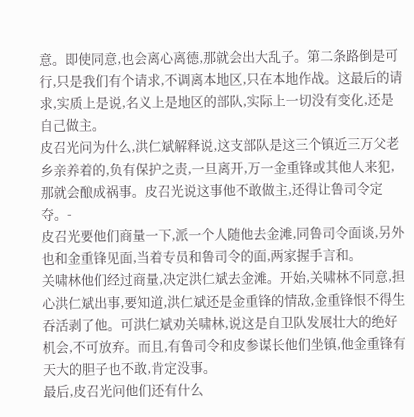意。即使同意,也会离心离德,那就会出大乱子。第二条路倒是可行,只是我们有个请求,不调离本地区,只在本地作战。这最后的请求,实质上是说,名义上是地区的部队,实际上一切没有变化,还是自己做主。
皮召光问为什么,洪仁斌解释说,这支部队是这三个镇近三万父老乡亲养着的,负有保护之责,一旦离开,万一金重锋或其他人来犯,那就会酿成祸事。皮召光说这事他不敢做主,还得让鲁司令定夺。-
皮召光要他们商量一下,派一个人随他去金滩,同鲁司令面谈,另外也和金重锋见面,当着专员和鲁司令的面,两家握手言和。
关啸林他们经过商量,决定洪仁斌去金滩。开始,关啸林不同意,担心洪仁斌出事,要知道,洪仁斌还是金重锋的情敌,金重锋恨不得生吞活剥了他。可洪仁斌劝关啸林,说这是自卫队发展壮大的绝好机会,不可放弃。而且,有鲁司令和皮参谋长他们坐镇,他金重锋有天大的胆子也不敢,肯定没事。
最后,皮召光问他们还有什么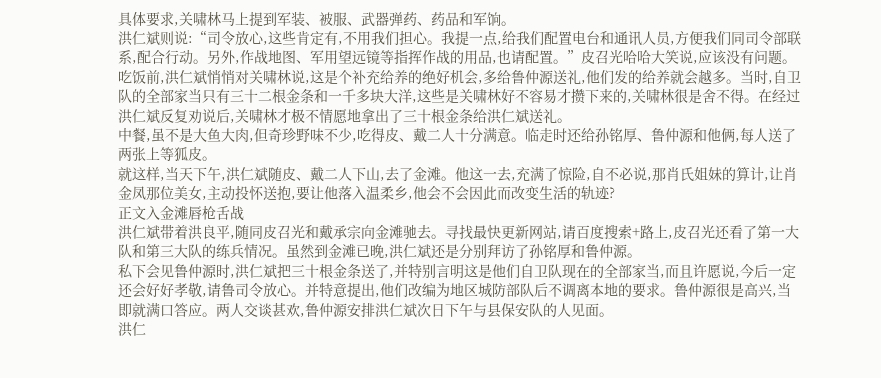具体要求,关啸林马上提到军装、被服、武器弹药、药品和军饷。
洪仁斌则说:“司令放心,这些肯定有,不用我们担心。我提一点,给我们配置电台和通讯人员,方便我们同司令部联系,配合行动。另外,作战地图、军用望远镜等指挥作战的用品,也请配置。”皮召光哈哈大笑说,应该没有问题。
吃饭前,洪仁斌悄悄对关啸林说,这是个补充给养的绝好机会,多给鲁仲源送礼,他们发的给养就会越多。当时,自卫队的全部家当只有三十二根金条和一千多块大洋,这些是关啸林好不容易才攒下来的,关啸林很是舍不得。在经过洪仁斌反复劝说后,关啸林才极不情愿地拿出了三十根金条给洪仁斌送礼。
中餐,虽不是大鱼大肉,但奇珍野味不少,吃得皮、戴二人十分满意。临走时还给孙铭厚、鲁仲源和他俩,每人送了两张上等狐皮。
就这样,当天下午,洪仁斌随皮、戴二人下山,去了金滩。他这一去,充满了惊险,自不必说,那肖氏姐妹的算计,让肖金凤那位美女,主动投怀送抱,要让他落入温柔乡,他会不会因此而改变生活的轨迹?
正文入金滩唇枪舌战
洪仁斌带着洪良平,随同皮召光和戴承宗向金滩驰去。寻找最快更新网站,请百度搜索+路上,皮召光还看了第一大队和第三大队的练兵情况。虽然到金滩已晚,洪仁斌还是分别拜访了孙铭厚和鲁仲源。
私下会见鲁仲源时,洪仁斌把三十根金条送了,并特别言明这是他们自卫队现在的全部家当,而且许愿说,今后一定还会好好孝敬,请鲁司令放心。并特意提出,他们改编为地区城防部队后不调离本地的要求。鲁仲源很是高兴,当即就满口答应。两人交谈甚欢,鲁仲源安排洪仁斌次日下午与县保安队的人见面。
洪仁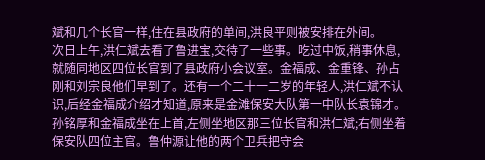斌和几个长官一样,住在县政府的单间,洪良平则被安排在外间。
次日上午,洪仁斌去看了鲁进宝,交待了一些事。吃过中饭,稍事休息,就随同地区四位长官到了县政府小会议室。金福成、金重锋、孙占刚和刘宗良他们早到了。还有一个二十一二岁的年轻人,洪仁斌不认识,后经金福成介绍才知道,原来是金滩保安大队第一中队长袁锦才。
孙铭厚和金福成坐在上首,左侧坐地区那三位长官和洪仁斌;右侧坐着保安队四位主官。鲁仲源让他的两个卫兵把守会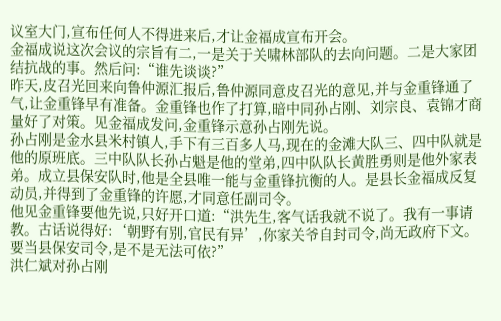议室大门,宣布任何人不得进来后,才让金福成宣布开会。
金福成说这次会议的宗旨有二,一是关于关啸林部队的去向问题。二是大家团结抗战的事。然后问:“谁先谈谈?”
昨天,皮召光回来向鲁仲源汇报后,鲁仲源同意皮召光的意见,并与金重锋通了气,让金重锋早有准备。金重锋也作了打算,暗中同孙占刚、刘宗良、袁锦才商量好了对策。见金福成发问,金重锋示意孙占刚先说。
孙占刚是金水县米村镇人,手下有三百多人马,现在的金滩大队三、四中队就是他的原班底。三中队队长孙占魁是他的堂弟,四中队队长黄胜勇则是他外家表弟。成立县保安队时,他是全县唯一能与金重锋抗衡的人。是县长金福成反复动员,并得到了金重锋的许愿,才同意任副司令。
他见金重锋要他先说,只好开口道:“洪先生,客气话我就不说了。我有一事请教。古话说得好:‘朝野有别,官民有异’,你家关爷自封司令,尚无政府下文。要当县保安司令,是不是无法可依?”
洪仁斌对孙占刚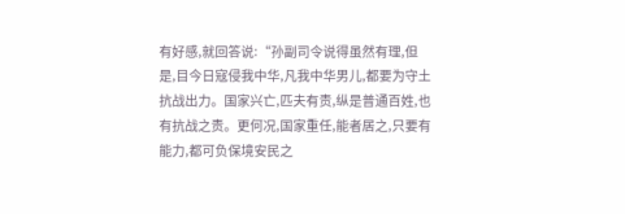有好感,就回答说:“孙副司令说得虽然有理,但是,目今日寇侵我中华,凡我中华男儿,都要为守土抗战出力。国家兴亡,匹夫有责,纵是普通百姓,也有抗战之责。更何况,国家重任,能者居之,只要有能力,都可负保境安民之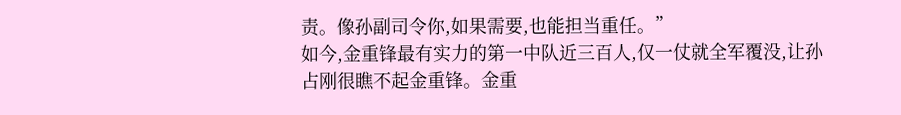责。像孙副司令你,如果需要,也能担当重任。”
如今,金重锋最有实力的第一中队近三百人,仅一仗就全军覆没,让孙占刚很瞧不起金重锋。金重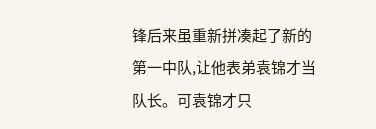锋后来虽重新拼凑起了新的第一中队,让他表弟袁锦才当队长。可袁锦才只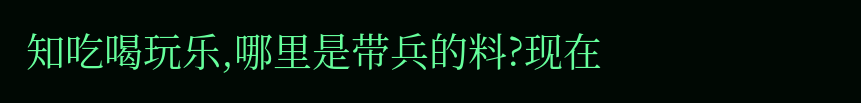知吃喝玩乐,哪里是带兵的料?现在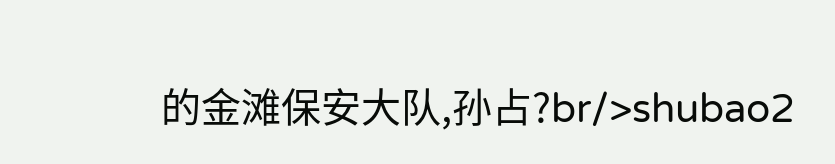的金滩保安大队,孙占?br/>shubao2